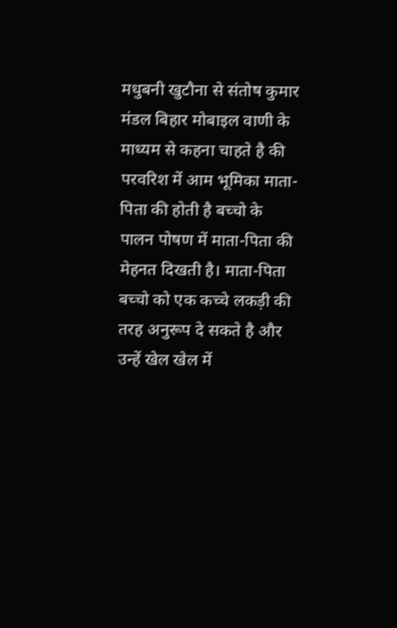मधुबनी खुटौना से संतोष कुमार मंडल बिहार मोबाइल वाणी के माध्यम से कहना चाहते है की परवरिश में आम भूमिका माता-पिता की होती है बच्चो के पालन पोषण में माता-पिता की मेहनत दिखती है। माता-पिता बच्चो को एक कच्चे लकड़ी की तरह अनुरूप दे सकते है और उन्हें खेल खेल में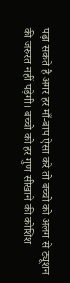पढ़ा सकते है अगर हर माँ-बाप ऐसा करे तो बच्चो को अलग से ट्यूशन की जरुरत नहीं पड़ेगी। बच्चो को हर गुण सीखाने की कोशिश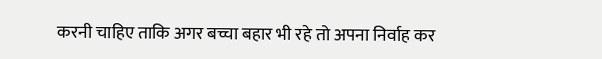करनी चाहिए ताकि अगर बच्चा बहार भी रहे तो अपना निर्वाह कर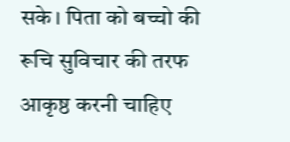सके। पिता को बच्चो की रूचि सुविचार की तरफ आकृष्ठ करनी चाहिए